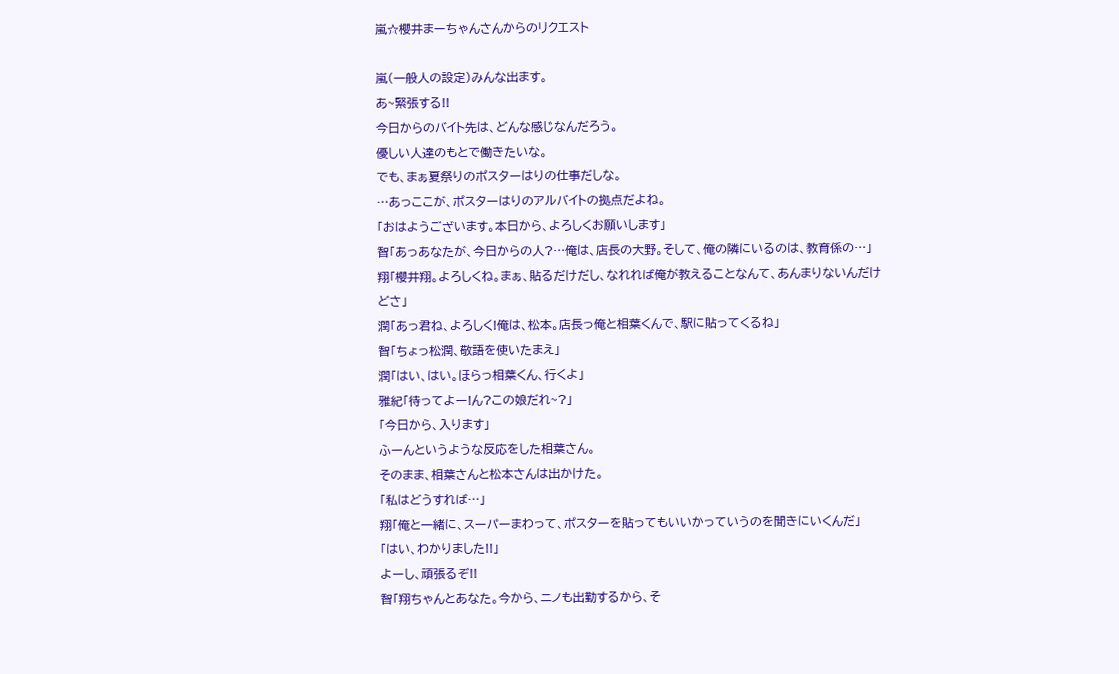嵐☆櫻井まーちゃんさんからのリクエスト

嵐(一般人の設定)みんな出ます。
あ~緊張する!!
今日からのバイト先は、どんな感じなんだろう。
優しい人達のもとで働きたいな。
でも、まぁ夏祭りのポスターはりの仕事だしな。
…あっここが、ポスターはりのアルバイトの拠点だよね。
「おはようございます。本日から、よろしくお願いします」
智「あっあなたが、今日からの人?…俺は、店長の大野。そして、俺の隣にいるのは、教育係の…」
翔「櫻井翔。よろしくね。まぁ、貼るだけだし、なれれば俺が教えることなんて、あんまりないんだけどさ」
潤「あっ君ね、よろしく!俺は、松本。店長っ俺と相葉くんで、駅に貼ってくるね」
智「ちょっ松潤、敬語を使いたまえ」
潤「はい、はい。ほらっ相葉くん、行くよ」
雅紀「待ってよー!ん?この娘だれ~?」
「今日から、入ります」
ふーんというような反応をした相葉さん。
そのまま、相葉さんと松本さんは出かけた。
「私はどうすれば…」
翔「俺と一緒に、スーパーまわって、ポスターを貼ってもいいかっていうのを聞きにいくんだ」
「はい、わかりました!!」
よーし、頑張るぞ!!
智「翔ちゃんとあなた。今から、ニノも出勤するから、そ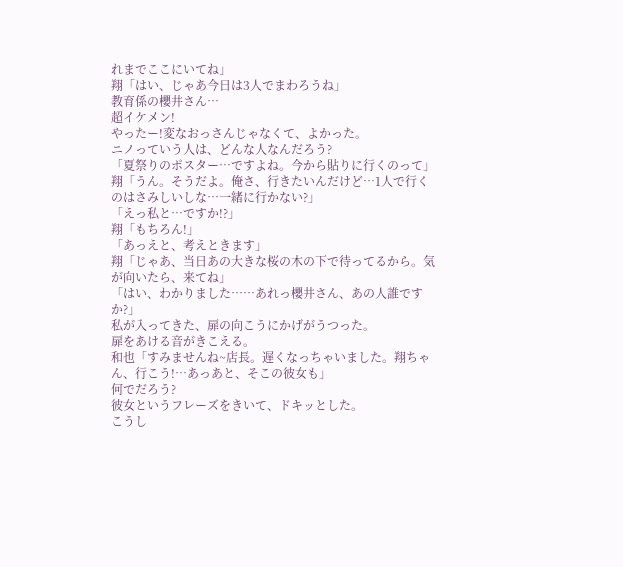れまでここにいてね」
翔「はい、じゃあ今日は3人でまわろうね」
教育係の櫻井さん…
超イケメン!
やったー!変なおっさんじゃなくて、よかった。
ニノっていう人は、どんな人なんだろう?
「夏祭りのポスター…ですよね。今から貼りに行くのって」
翔「うん。そうだよ。俺さ、行きたいんだけど…1人で行くのはさみしいしな…一緒に行かない?」
「えっ私と…ですか!?」
翔「もちろん!」
「あっえと、考えときます」
翔「じゃあ、当日あの大きな桜の木の下で待ってるから。気が向いたら、来てね」
「はい、わかりました……あれっ櫻井さん、あの人誰ですか?」
私が入ってきた、扉の向こうにかげがうつった。
扉をあける音がきこえる。
和也「すみませんね~店長。遅くなっちゃいました。翔ちゃん、行こう!…あっあと、そこの彼女も」
何でだろう?
彼女というフレーズをきいて、ドキッとした。
こうし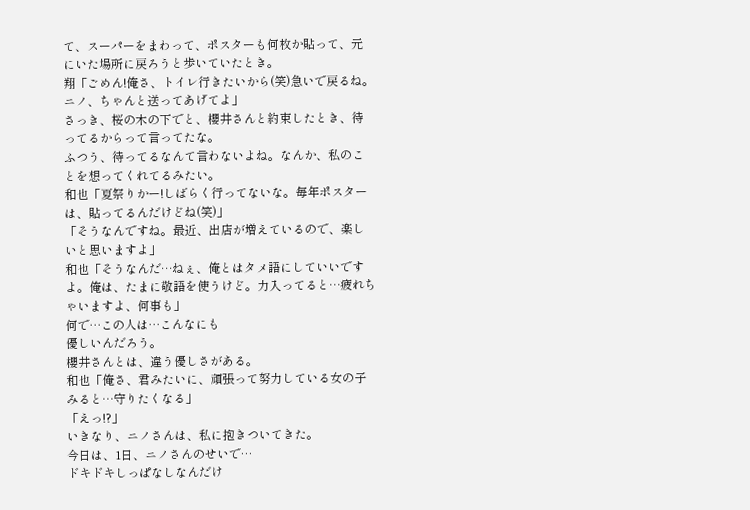て、スーパーをまわって、ポスターも何枚か貼って、元にいた場所に戻ろうと歩いていたとき。
翔「ごめん!俺さ、トイレ行きたいから(笑)急いで戻るね。ニノ、ちゃんと送ってあげてよ」
さっき、桜の木の下でと、櫻井さんと約束したとき、待ってるからって言ってたな。
ふつう、待ってるなんて言わないよね。なんか、私のことを想ってくれてるみたい。
和也「夏祭りかー!しばらく行ってないな。毎年ポスターは、貼ってるんだけどね(笑)」
「そうなんですね。最近、出店が増えているので、楽しいと思いますよ」
和也「そうなんだ…ねぇ、俺とはタメ語にしていいですよ。俺は、たまに敬語を使うけど。力入ってると…疲れちゃいますよ、何事も」
何で…この人は…こんなにも
優しいんだろう。
櫻井さんとは、違う優しさがある。
和也「俺さ、君みたいに、頑張って努力している女の子みると…守りたくなる」
「えっ!?」
いきなり、ニノさんは、私に抱きついてきた。
今日は、1日、ニノさんのせいで…
ドキドキしっぱなしなんだけ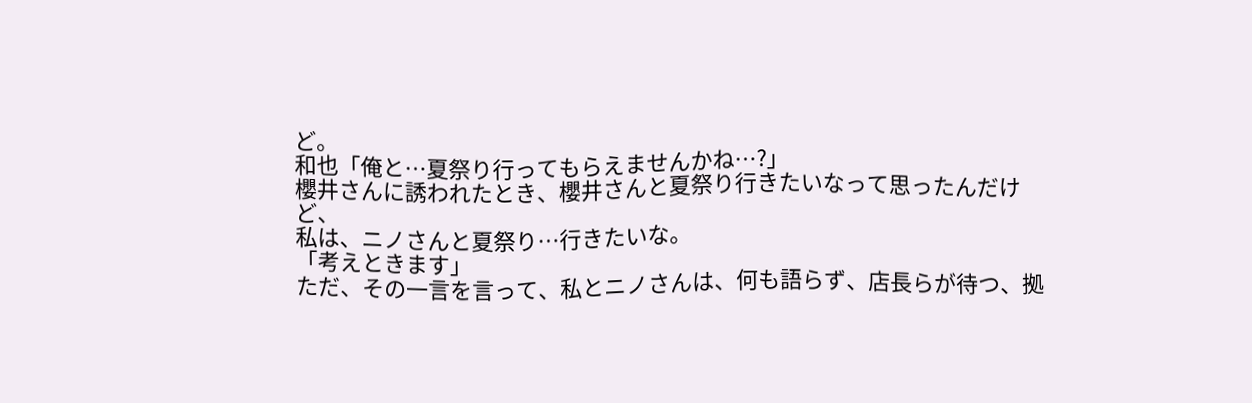ど。
和也「俺と…夏祭り行ってもらえませんかね…?」
櫻井さんに誘われたとき、櫻井さんと夏祭り行きたいなって思ったんだけど、
私は、ニノさんと夏祭り…行きたいな。
「考えときます」
ただ、その一言を言って、私とニノさんは、何も語らず、店長らが待つ、拠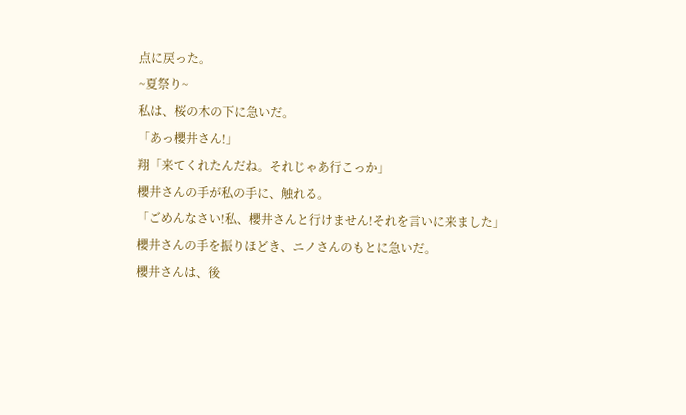点に戻った。
~夏祭り~
私は、桜の木の下に急いだ。
「あっ櫻井さん!」
翔「来てくれたんだね。それじゃあ行こっか」
櫻井さんの手が私の手に、触れる。
「ごめんなさい!私、櫻井さんと行けません!それを言いに来ました」
櫻井さんの手を振りほどき、ニノさんのもとに急いだ。
櫻井さんは、後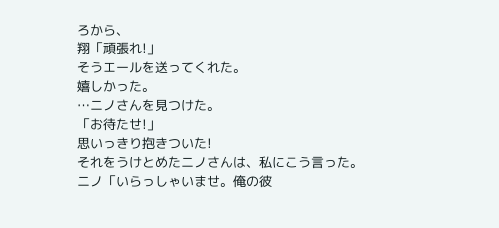ろから、
翔「頑張れ!」
そうエールを送ってくれた。
嬉しかった。
…ニノさんを見つけた。
「お待たせ!」
思いっきり抱きついた!
それをうけとめたニノさんは、私にこう言った。
ニノ「いらっしゃいませ。俺の彼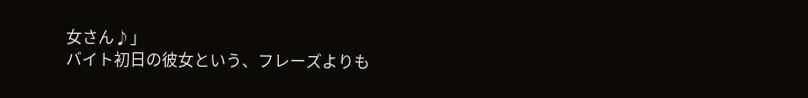女さん♪」
バイト初日の彼女という、フレーズよりも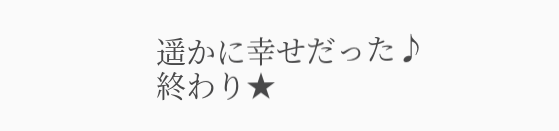遥かに幸せだった♪
終わり★